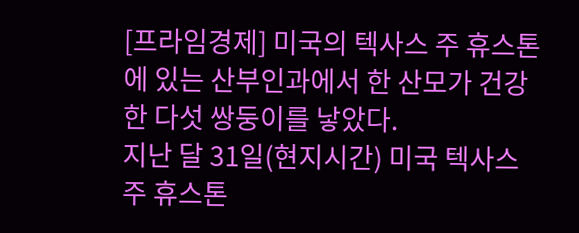[프라임경제] 미국의 텍사스 주 휴스톤에 있는 산부인과에서 한 산모가 건강한 다섯 쌍둥이를 낳았다.
지난 달 31일(현지시간) 미국 텍사스 주 휴스톤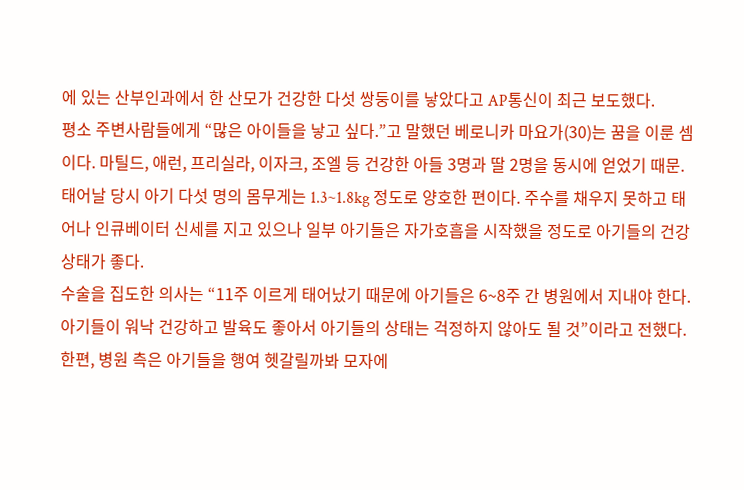에 있는 산부인과에서 한 산모가 건강한 다섯 쌍둥이를 낳았다고 AP통신이 최근 보도했다.
평소 주변사람들에게 “많은 아이들을 낳고 싶다.”고 말했던 베로니카 마요가(30)는 꿈을 이룬 셈이다. 마틸드, 애런, 프리실라, 이자크, 조엘 등 건강한 아들 3명과 딸 2명을 동시에 얻었기 때문.
태어날 당시 아기 다섯 명의 몸무게는 1.3~1.8kg 정도로 양호한 편이다. 주수를 채우지 못하고 태어나 인큐베이터 신세를 지고 있으나 일부 아기들은 자가호흡을 시작했을 정도로 아기들의 건강 상태가 좋다.
수술을 집도한 의사는 “11주 이르게 태어났기 때문에 아기들은 6~8주 간 병원에서 지내야 한다. 아기들이 워낙 건강하고 발육도 좋아서 아기들의 상태는 걱정하지 않아도 될 것”이라고 전했다.
한편, 병원 측은 아기들을 행여 헷갈릴까봐 모자에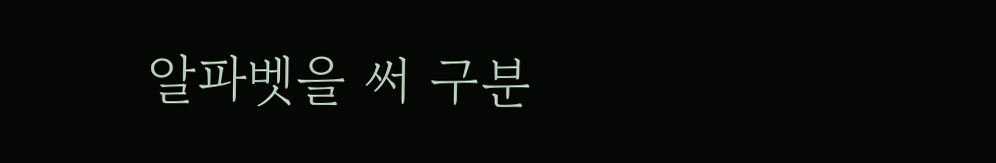알파벳을 써 구분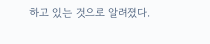하고 있는 것으로 알려졌다.